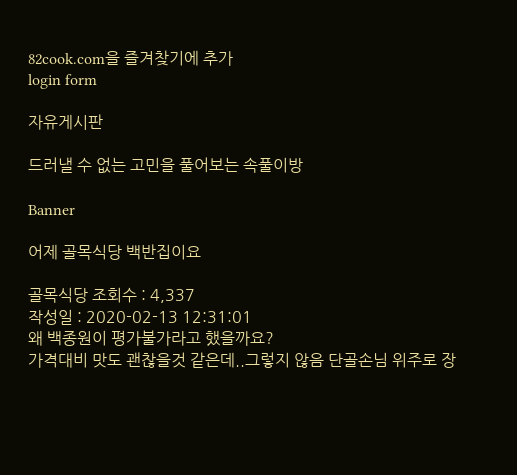82cook.com을 즐겨찾기에 추가
login form

자유게시판

드러낼 수 없는 고민을 풀어보는 속풀이방

Banner

어제 골목식당 백반집이요

골목식당 조회수 : 4,337
작성일 : 2020-02-13 12:31:01
왜 백종원이 평가불가라고 했을까요?
가격대비 맛도 괜찮을것 같은데..그렇지 않음 단골손님 위주로 장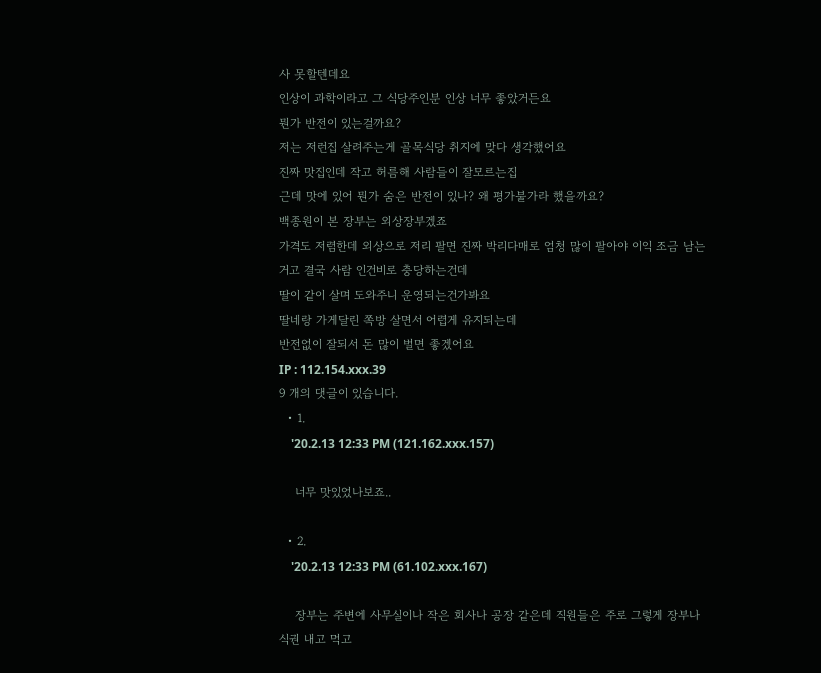사 못할텐데요
인상이 과학이라고 그 식당주인분 인상 너무 좋았거든요
뭔가 반전이 있는걸까요?
저는 저런집 살려주는게 골목식당 취지에 맞다 생각했어요
진짜 맛집인데 작고 허름해 사람들이 잘모르는집
근데 맛에 있어 뭔가 숨은 반전이 있나? 왜 평가불가라 했을까요?
백종원이 본 장부는 외상장부겠죠
가격도 저렴한데 외상으로 저리 팔면 진짜 박리다매로 엄청 많이 팔아야 이익 조금 남는거고 결국 사람 인건비로 충당하는건데
딸이 같이 살며 도와주니 운영되는건가봐요
딸네랑 가게달린 쪽방 살면서 어렵게 유지되는데
반전없이 잘되서 돈 많이 벌면 좋겠어요
IP : 112.154.xxx.39
9 개의 댓글이 있습니다.
  • 1.
    '20.2.13 12:33 PM (121.162.xxx.157)

    너무 맛있었나보죠..

  • 2.
    '20.2.13 12:33 PM (61.102.xxx.167)

    장부는 주변에 사무실이나 작은 회사나 공장 같은데 직원들은 주로 그렇게 장부나 식권 내고 먹고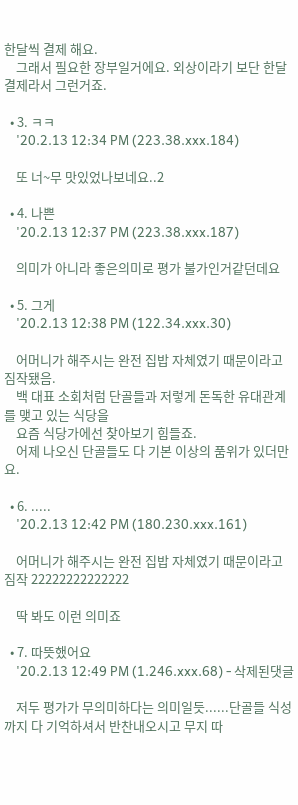한달씩 결제 해요.
    그래서 필요한 장부일거에요. 외상이라기 보단 한달결제라서 그런거죠.

  • 3. ㅋㅋ
    '20.2.13 12:34 PM (223.38.xxx.184)

    또 너~무 맛있었나보네요..2

  • 4. 나쁜
    '20.2.13 12:37 PM (223.38.xxx.187)

    의미가 아니라 좋은의미로 평가 불가인거같던데요

  • 5. 그게
    '20.2.13 12:38 PM (122.34.xxx.30)

    어머니가 해주시는 완전 집밥 자체였기 때문이라고 짐작됐음.
    백 대표 소회처럼 단골들과 저렇게 돈독한 유대관계를 맺고 있는 식당을
    요즘 식당가에선 찾아보기 힘들죠.
    어제 나오신 단골들도 다 기본 이상의 품위가 있더만요.

  • 6. .....
    '20.2.13 12:42 PM (180.230.xxx.161)

    어머니가 해주시는 완전 집밥 자체였기 때문이라고 짐작 22222222222222

    딱 봐도 이런 의미죠

  • 7. 따뜻했어요
    '20.2.13 12:49 PM (1.246.xxx.68) - 삭제된댓글

    저두 평가가 무의미하다는 의미일듯......단골들 식성까지 다 기억하셔서 반찬내오시고 무지 따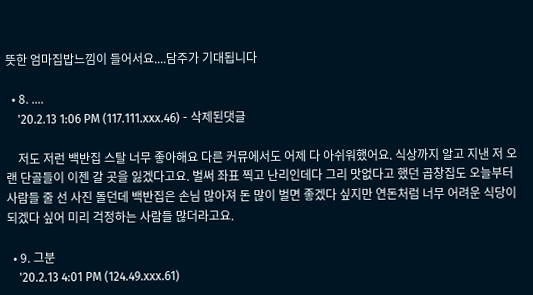뜻한 엄마집밥느낌이 들어서요....담주가 기대됩니다

  • 8. ....
    '20.2.13 1:06 PM (117.111.xxx.46) - 삭제된댓글

    저도 저런 백반집 스탈 너무 좋아해요 다른 커뮤에서도 어제 다 아쉬워했어요. 식상까지 알고 지낸 저 오랜 단골들이 이젠 갈 곳을 잃겠다고요. 벌써 좌표 찍고 난리인데다 그리 맛없다고 했던 곱창집도 오늘부터 사람들 줄 선 사진 돌던데 백반집은 손님 많아져 돈 많이 벌면 좋겠다 싶지만 연돈처럼 너무 어려운 식당이 되겠다 싶어 미리 걱정하는 사람들 많더라고요.

  • 9. 그분
    '20.2.13 4:01 PM (124.49.xxx.61)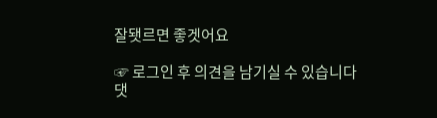잘됏르면 좋겟어요

☞ 로그인 후 의견을 남기실 수 있습니다
댓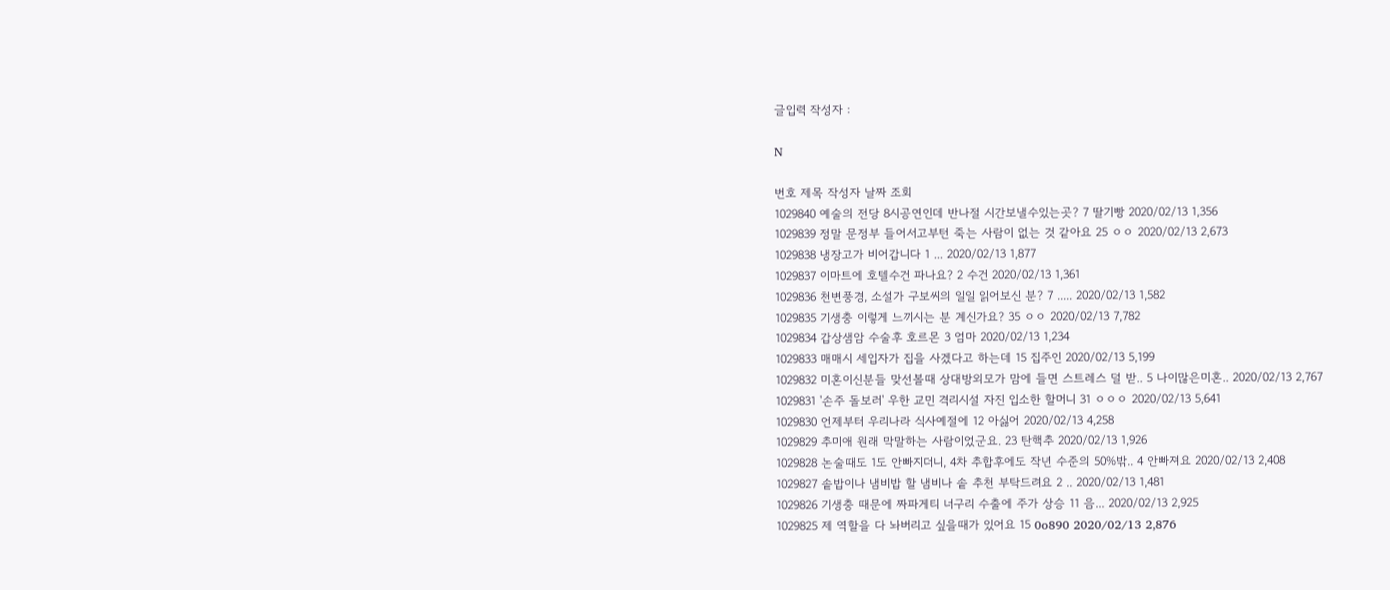글입력 작성자 :

N

번호 제목 작성자 날짜 조회
1029840 예술의 전당 8시공연인데 반나절 시간보낼수있는곳? 7 딸기빵 2020/02/13 1,356
1029839 정말 문정부 들어서고부턴 죽는 사람이 없는 것 같아요 25 ㅇㅇ 2020/02/13 2,673
1029838 냉장고가 비어갑니다 1 ... 2020/02/13 1,877
1029837 이마트에 호텔수건 파나요? 2 수건 2020/02/13 1,361
1029836 천변풍경, 소설가 구보씨의 일일 읽어보신 분? 7 ..... 2020/02/13 1,582
1029835 기생충 이렇게 느끼시는 분 계신가요? 35 ㅇㅇ 2020/02/13 7,782
1029834 갑상샘암 수술후 호르몬 3 엄마 2020/02/13 1,234
1029833 매매시 세입자가 집을 사겠다고 하는데 15 집주인 2020/02/13 5,199
1029832 미혼이신분들 맞선볼때 상대방외모가 맘에 들면 스트레스 덜 받.. 5 나이많은미혼.. 2020/02/13 2,767
1029831 '손주 돌보러' 우한 교민 격리시설 자진 입소한 할머니 31 ㅇㅇㅇ 2020/02/13 5,641
1029830 언제부터 우리나라 식사예절에 12 아싫어 2020/02/13 4,258
1029829 추미애 원래 막말하는 사람이었군요. 23 탄핵추 2020/02/13 1,926
1029828 논술때도 1도 안빠지더니, 4차 추합후에도 작년 수준의 50%밖.. 4 안빠져요 2020/02/13 2,408
1029827 솥밥이나 냄비밥 할 냄비나 솥 추천 부탁드려요 2 .. 2020/02/13 1,481
1029826 기생충 때문에 짜파게티 너구리 수출에 주가 상승 11 음... 2020/02/13 2,925
1029825 제 역할을 다 놔버리고 싶을때가 있어요 15 0o890 2020/02/13 2,876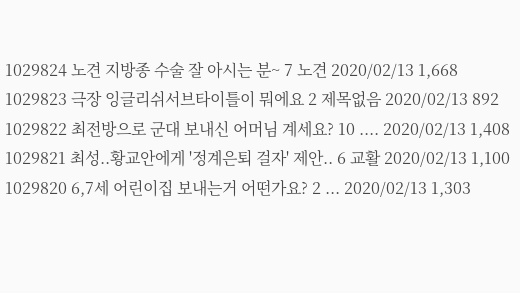1029824 노견 지방종 수술 잘 아시는 분~ 7 노견 2020/02/13 1,668
1029823 극장 잉글리쉬서브타이틀이 뭐에요 2 제목없음 2020/02/13 892
1029822 최전방으로 군대 보내신 어머님 계세요? 10 .... 2020/02/13 1,408
1029821 최성..황교안에게 '정계은퇴 걸자' 제안.. 6 교활 2020/02/13 1,100
1029820 6,7세 어린이집 보내는거 어떤가요? 2 ... 2020/02/13 1,303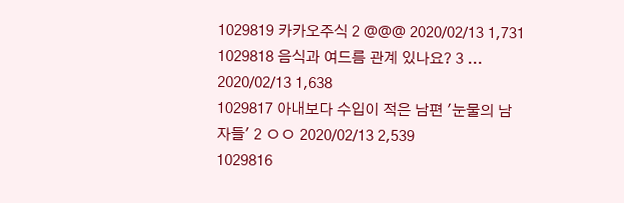1029819 카카오주식 2 @@@ 2020/02/13 1,731
1029818 음식과 여드름 관계 있나요? 3 ... 2020/02/13 1,638
1029817 아내보다 수입이 적은 남편 '눈물의 남자들' 2 ㅇㅇ 2020/02/13 2,539
1029816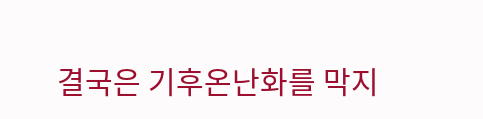결국은 기후온난화를 막지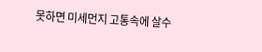못하면 미세먼지 고통속에 살수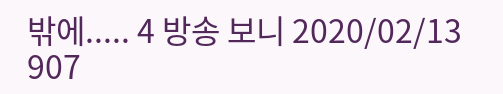밖에..... 4 방송 보니 2020/02/13 907